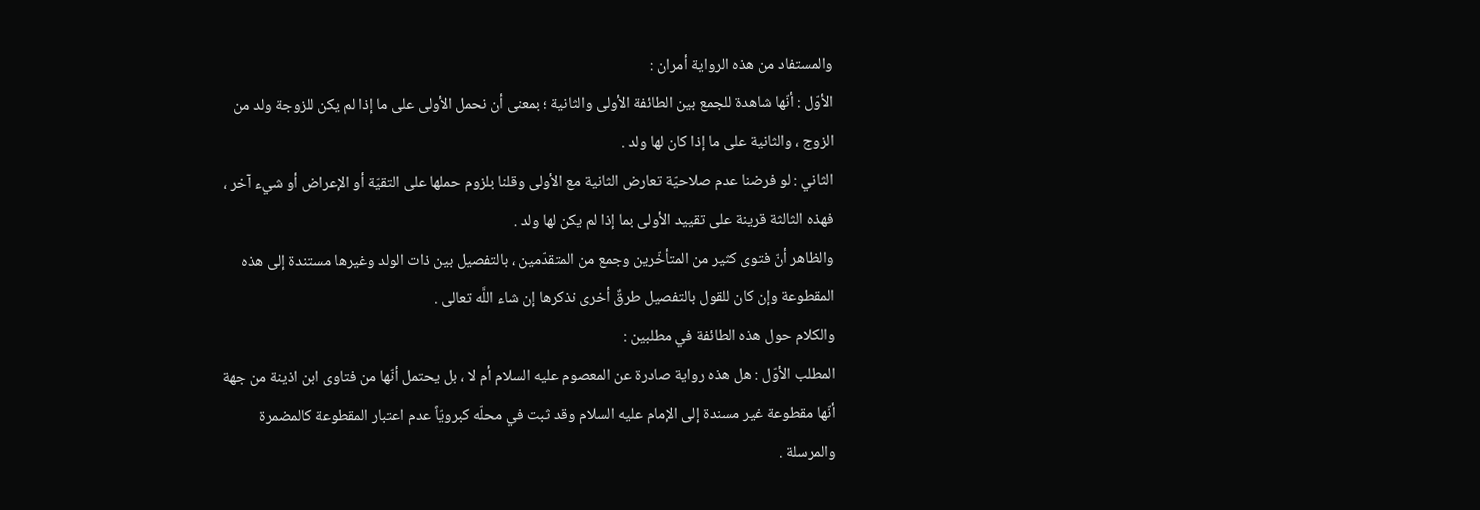والمستفاد من هذه الرواية أمران :
الأوّل : أنّها شاهدة للجمع بين الطائفة الأولى والثانية ؛ بمعنى أن نحمل الأولى على ما إذا لم يكن للزوجة ولد من الزوج ، والثانية على ما إذا كان لها ولد .
الثاني : لو فرضنا عدم صلاحيّة تعارض الثانية مع الأولى وقلنا بلزوم حملها على التقيّة أو الإعراض أو شيء آخر ، فهذه الثالثة قرينة على تقييد الأولى بما إذا لم يكن لها ولد .
والظاهر أنّ فتوى كثير من المتأخّرين وجمع من المتقدّمين ، بالتفصيل بين ذات الولد وغيرها مستندة إلى هذه المقطوعة وإن كان للقول بالتفصيل طرقٌ أخرى نذكرها إن شاء اللَّه تعالى .
والكلام حول هذه الطائفة في مطلبين :
المطلب الأوّل : هل هذه رواية صادرة عن المعصوم عليه السلام أم لا ، بل يحتمل أنّها من فتاوى ابن اذينة من جهة أنّها مقطوعة غير مسندة إلى الإمام عليه السلام وقد ثبت في محلّه كبرويّاً عدم اعتبار المقطوعة كالمضمرة والمرسلة .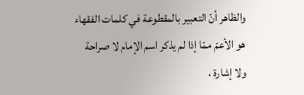والظاهر أنّ التعبير بالمقطوعة في كلمات الفقهاء هو الأعمّ ممّا إذا لم يذكر اسم الإمام لا صراحة ولا إشارة ،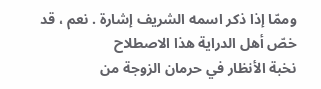وممّا إذا ذكر اسمه الشريف إشارة . نعم ، قد خصّ أهل الدراية هذا الاصطلاح
نخبة الأنظار في حرمان الزوجة من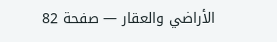الأراضي والعقار — صفحة 82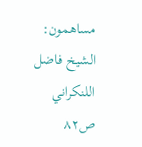مساهمون: الشيخ فاضل اللنكراني
ص٨٢